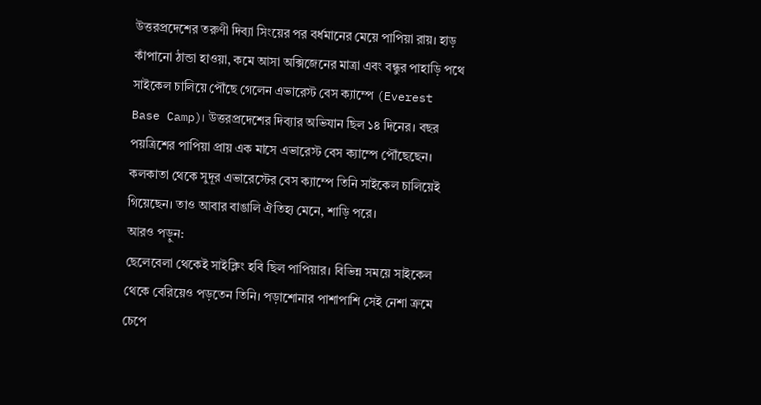উত্তরপ্রদেশের তরুণী দিব্যা সিংয়ের পর বর্ধমানের মেয়ে পাপিয়া রায়। হাড় কাঁপানো ঠান্ডা হাওয়া, কমে আসা অক্সিজেনের মাত্রা এবং বন্ধুর পাহাড়ি পথে সাইকেল চালিয়ে পৌঁছে গেলেন এভারেস্ট বেস ক্যাম্পে (Everest Base Camp)। উত্তরপ্রদেশের দিব্যার অভিযান ছিল ১৪ দিনের। বছর পয়ত্রিশের পাপিয়া প্রায় এক মাসে এভারেস্ট বেস ক্যাম্পে পৌঁছেছেন। কলকাতা থেকে সুদূর এভারেস্টের বেস ক্যাম্পে তিনি সাইকেল চালিয়েই গিয়েছেন। তাও আবার বাঙালি ঐতিহ্য মেনে, শাড়ি পরে।
আরও পড়ুন:
ছেলেবেলা থেকেই সাইক্লিং হবি ছিল পাপিয়ার। বিভিন্ন সময়ে সাইকেল থেকে বেরিয়েও পড়তেন তিনি। পড়াশোনার পাশাপাশি সেই নেশা ক্রমে চেপে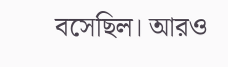বসেছিল। আরও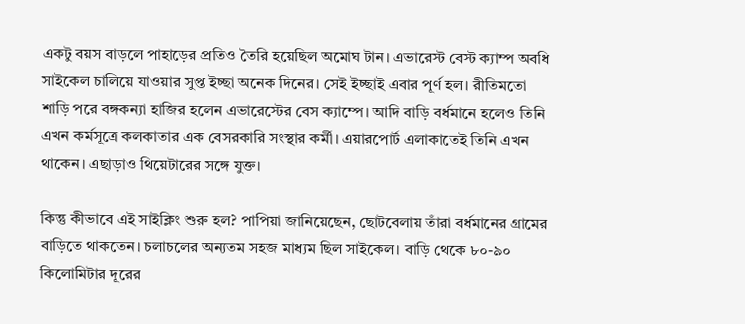একটু বয়স বাড়লে পাহাড়ের প্রতিও তৈরি হয়েছিল অমোঘ টান। এভারেস্ট বেস্ট ক্যাম্প অবধি সাইকেল চালিয়ে যাওয়ার সুপ্ত ইচ্ছা অনেক দিনের। সেই ইচ্ছাই এবার পূর্ণ হল। রীতিমতো শাড়ি পরে বঙ্গকন্যা হাজির হলেন এভারেস্টের বেস ক্যাম্পে। আদি বাড়ি বর্ধমানে হলেও তিনি এখন কর্মসূত্রে কলকাতার এক বেসরকারি সংস্থার কর্মী। এয়ারপোর্ট এলাকাতেই তিনি এখন থাকেন। এছাড়াও থিয়েটারের সঙ্গে যুক্ত।

কিন্তু কীভাবে এই সাইক্লিং শুরু হল? পাপিয়া জানিয়েছেন, ছোটবেলায় তাঁরা বর্ধমানের গ্রামের বাড়িতে থাকতেন। চলাচলের অন্যতম সহজ মাধ্যম ছিল সাইকেল। বাড়ি থেকে ৮০-৯০ কিলোমিটার দূরের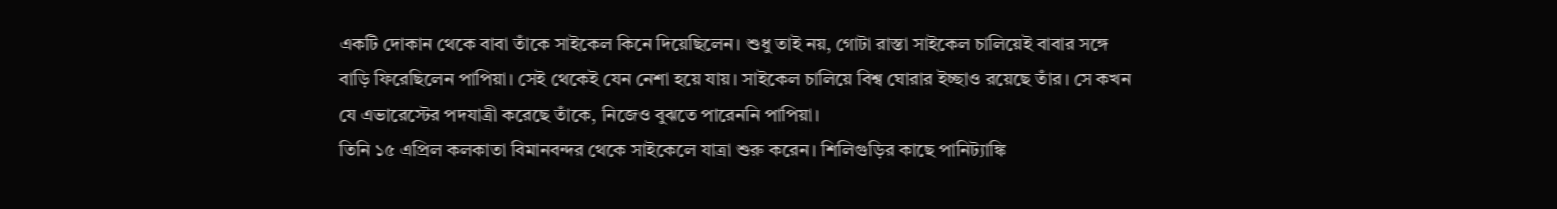একটি দোকান থেকে বাবা তাঁকে সাইকেল কিনে দিয়েছিলেন। শুধু তাই নয়, গোটা রাস্তা সাইকেল চালিয়েই বাবার সঙ্গে বাড়ি ফিরেছিলেন পাপিয়া। সেই থেকেই যেন নেশা হয়ে যায়। সাইকেল চালিয়ে বিশ্ব ঘোরার ইচ্ছাও রয়েছে তাঁর। সে কখন যে এভারেস্টের পদযাত্রী করেছে তাঁকে, নিজেও বুঝতে পারেননি পাপিয়া।
তিনি ১৫ এপ্রিল কলকাতা বিমানবন্দর থেকে সাইকেলে যাত্রা শুরু করেন। শিলিগুড়ির কাছে পানিট্যাঙ্কি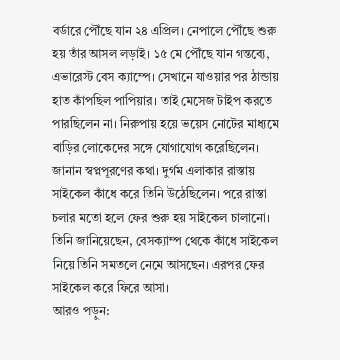বর্ডারে পৌঁছে যান ২৪ এপ্রিল। নেপালে পৌঁছে শুরু হয় তাঁর আসল লড়াই। ১৫ মে পৌঁছে যান গন্তব্যে, এভারেস্ট বেস ক্যাম্পে। সেখানে যাওয়ার পর ঠান্ডায় হাত কাঁপছিল পাপিয়ার। তাই মেসেজ টাইপ করতে পারছিলেন না। নিরুপায় হয়ে ভয়েস নোটের মাধ্যমে বাড়ির লোকেদের সঙ্গে যোগাযোগ করেছিলেন। জানান স্বপ্নপূরণের কথা। দুর্গম এলাকার রাস্তায় সাইকেল কাঁধে করে তিনি উঠেছিলেন। পরে রাস্তা চলার মতো হলে ফের শুরু হয় সাইকেল চালানো। তিনি জানিয়েছেন, বেসক্যাম্প থেকে কাঁধে সাইকেল নিয়ে তিনি সমতলে নেমে আসছেন। এরপর ফের সাইকেল করে ফিরে আসা।
আরও পড়ুন: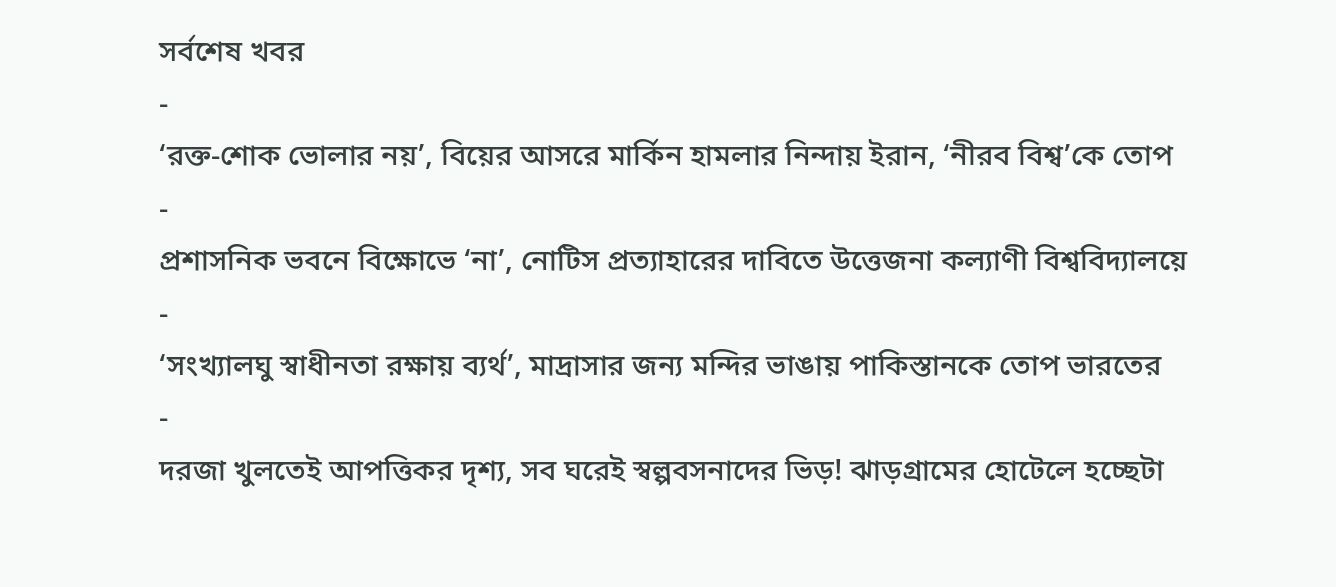সর্বশেষ খবর
-
‘রক্ত-শোক ভোলার নয়’, বিয়ের আসরে মার্কিন হামলার নিন্দায় ইরান, ‘নীরব বিশ্ব’কে তোপ
-
প্রশাসনিক ভবনে বিক্ষোভে ‘না’, নোটিস প্রত্যাহারের দাবিতে উত্তেজনা কল্যাণী বিশ্ববিদ্যালয়ে
-
‘সংখ্যালঘু স্বাধীনতা রক্ষায় ব্যর্থ’, মাদ্রাসার জন্য মন্দির ভাঙায় পাকিস্তানকে তোপ ভারতের
-
দরজা খুলতেই আপত্তিকর দৃশ্য, সব ঘরেই স্বল্পবসনাদের ভিড়! ঝাড়গ্রামের হোটেলে হচ্ছেটা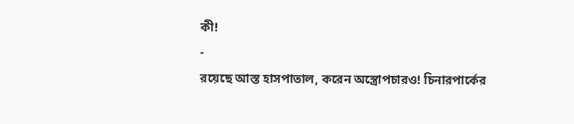কী!
-
রয়েছে আস্ত হাসপাতাল, করেন অস্ত্রোপচারও! চিনারপার্কের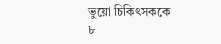ভুয়ো চিকিৎসককে ৮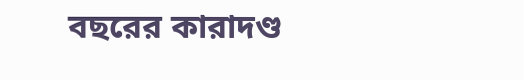বছরের কারাদণ্ড